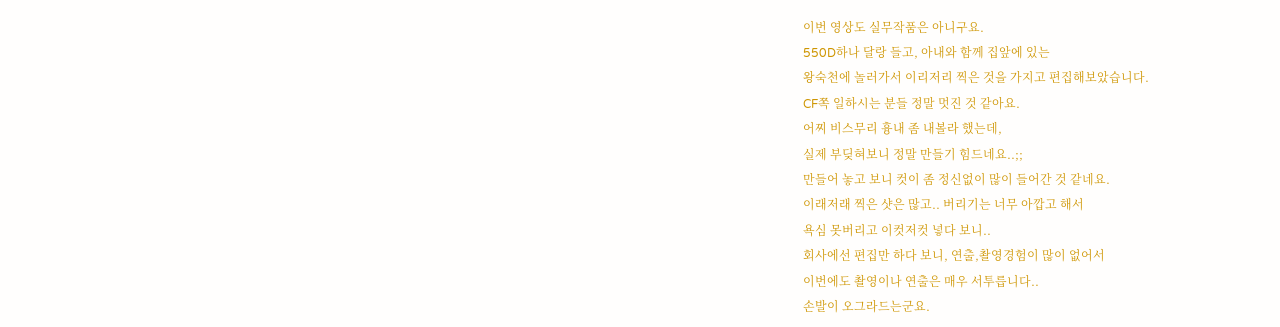이번 영상도 실무작품은 아니구요.
550D하나 달랑 들고, 아내와 함께 집앞에 있는
왕숙천에 놀러가서 이리저리 찍은 것을 가지고 편집해보았습니다.
CF쪽 일하시는 분들 정말 멋진 것 같아요.
어찌 비스무리 흉내 좀 내볼라 했는데,
실제 부딪혀보니 정말 만들기 힘드네요..;;
만들어 놓고 보니 컷이 좀 정신없이 많이 들어간 것 같네요.
이래저래 찍은 샷은 많고.. 버리기는 너무 아깝고 해서
욕심 못버리고 이컷저컷 넣다 보니..
회사에선 편집만 하다 보니, 연출,촬영경험이 많이 없어서
이번에도 촬영이나 연출은 매우 서투릅니다..
손발이 오그라드는군요.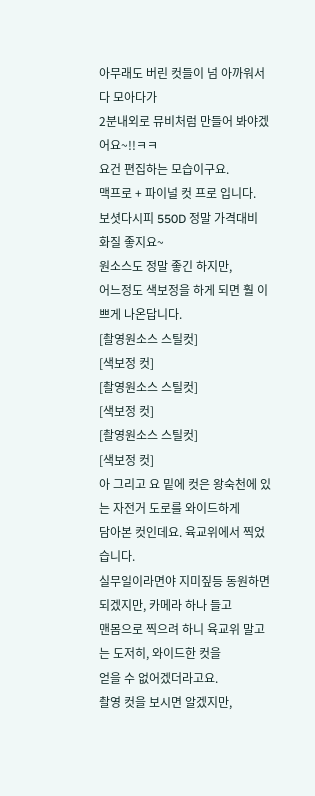아무래도 버린 컷들이 넘 아까워서 다 모아다가
2분내외로 뮤비처럼 만들어 봐야겠어요~!!ㅋㅋ
요건 편집하는 모습이구요.
맥프로 + 파이널 컷 프로 입니다.
보셧다시피 550D 정말 가격대비 화질 좋지요~
원소스도 정말 좋긴 하지만,
어느정도 색보정을 하게 되면 훨 이쁘게 나온답니다.
[촬영원소스 스틸컷]
[색보정 컷]
[촬영원소스 스틸컷]
[색보정 컷]
[촬영원소스 스틸컷]
[색보정 컷]
아 그리고 요 밑에 컷은 왕숙천에 있는 자전거 도로를 와이드하게
담아본 컷인데요. 육교위에서 찍었습니다.
실무일이라면야 지미짚등 동원하면 되겠지만, 카메라 하나 들고
맨몸으로 찍으려 하니 육교위 말고는 도저히, 와이드한 컷을
얻을 수 없어겠더라고요.
촬영 컷을 보시면 알겠지만,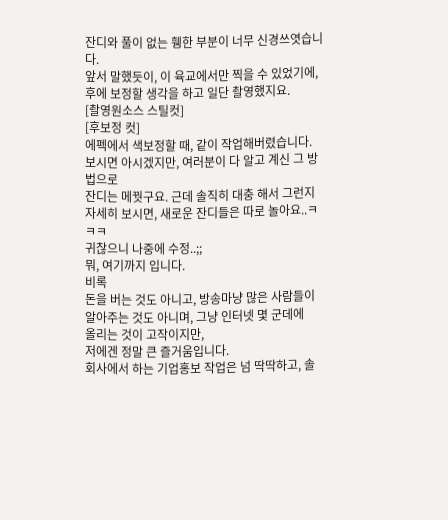잔디와 풀이 없는 휑한 부분이 너무 신경쓰엿습니다.
앞서 말했듯이, 이 육교에서만 찍을 수 있었기에,
후에 보정할 생각을 하고 일단 촬영했지요.
[촬영원소스 스틸컷]
[후보정 컷]
에펙에서 색보정할 때, 같이 작업해버렸습니다.
보시면 아시겠지만, 여러분이 다 알고 계신 그 방법으로
잔디는 메꿧구요. 근데 솔직히 대충 해서 그런지
자세히 보시면, 새로운 잔디들은 따로 놀아요..ㅋㅋㅋ
귀찮으니 나중에 수정..;;
뭐, 여기까지 입니다.
비록
돈을 버는 것도 아니고, 방송마냥 많은 사람들이
알아주는 것도 아니며, 그냥 인터넷 몇 군데에
올리는 것이 고작이지만,
저에겐 정말 큰 즐거움입니다.
회사에서 하는 기업홍보 작업은 넘 딱딱하고, 솔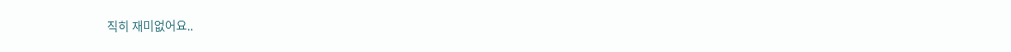직히 재미없어요..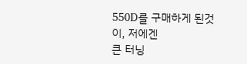550D를 구매하게 된것이, 저에겐
큰 터닝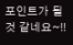포인트가 될 것 같네요~!!